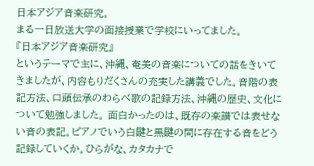日本アジア音楽研究。
まる一日放送大学の面接授業で学校にいってました。
『日本アジア音楽研究』
というテーマで主に、沖縄、奄美の音楽についての話をきいてきましたが、内容もりだくさんの充実した講義でした。音階の表記方法、口頭伝承のわらべ歌の記録方法、沖縄の歴史、文化について勉強しました。 面白かったのは、既存の楽譜では表せない音の表記。ピアノでいう白鍵と黒鍵の間に存在する音をどう記録していくか。ひらがな、カタカナで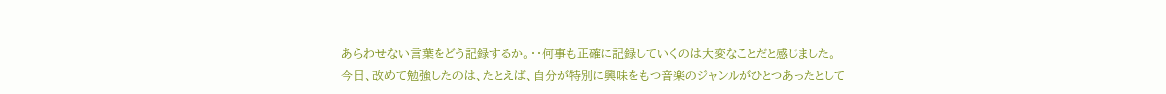あらわせない言葉をどう記録するか。・・何事も正確に記録していくのは大変なことだと感じました。
今日、改めて勉強したのは、たとえば、自分が特別に興味をもつ音楽のジャンルがひとつあったとして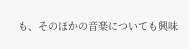も、そのほかの音楽についても興味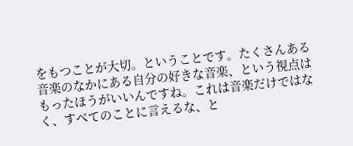をもつことが大切。ということです。たくさんある音楽のなかにある自分の好きな音楽、という視点はもったほうがいいんですね。これは音楽だけではなく、すべてのことに言えるな、と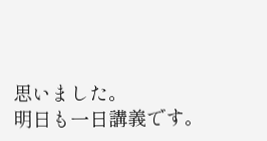思いました。
明日も一日講義です。